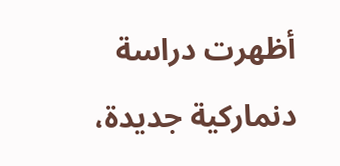أظهرت دراسة دنماركية جديدة،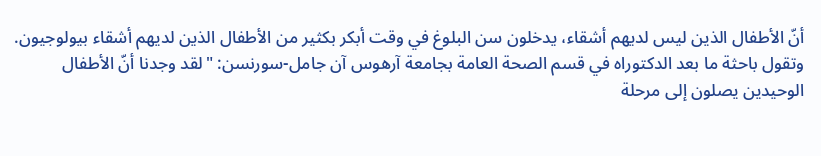أنّ الأطفال الذين ليس لديهم أشقاء، يدخلون سن البلوغ في وقت أبكر بكثير من الأطفال الذين لديهم أشقاء بيولوجيون.
وتقول باحثة ما بعد الدكتوراه في قسم الصحة العامة بجامعة آرهوس آن جامل-سورنسن: "لقد وجدنا أنّ الأطفال الوحيدين يصلون إلى مرحلة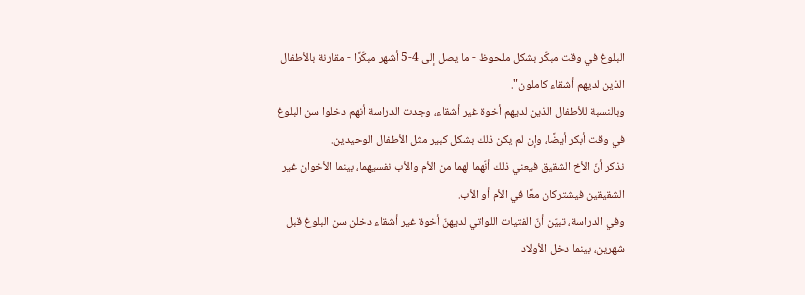البلوغ في وقت مبكّر بشكل ملحوظ - ما يصل إلى 4-5 أشهر مبكّرًا - مقارنة بالأطفال الذين لديهم أشقاء كاملون".
وبالنسبة للأطفال الذين لديهم أخوة غير أشقاء، وجدت الدراسة أنهم دخلوا سن البلوغ في وقت أبكر أيضًا، وإن لم يكن ذلك بشكل كبير مثل الأطفال الوحيدين.
نذكر أنّ الأخ الشقيق فيعني ذلك أنّهما لهما من الأم والأب نفسيهما، بينما الأخوان غير الشقيقين فيشتركان معًا في الأم أو الأب.
وفي الدراسة، تبيّن أنّ الفتيات اللواتي لديهنّ أخوة غير أشقاء دخلن سن البلوغ قبل شهرين، بينما دخل الأولاد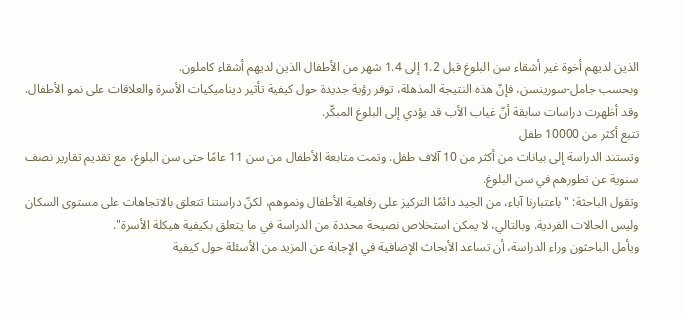الذين لديهم أخوة غير أشقاء سن البلوغ قبل 1.2 إلى 1.4 شهر من الأطفال الذين لديهم أشقاء كاملون.
وبحسب جامل-سورينسن، فإنّ هذه النتيجة المذهلة، توفر رؤية جديدة حول كيفية تأثير ديناميكيات الأسرة والعلاقات على نمو الأطفال. وقد أظهرت دراسات سابقة أنّ غياب الأب قد يؤدي إلى البلوغ المبكّر.
تتبع أكثر من 10000 طفل
وتستند الدراسة إلى بيانات من أكثر من 10 آلاف طفل. وتمت متابعة الأطفال من سن 11 عامًا حتى سن البلوغ، مع تقديم تقارير نصف سنوية عن تطورهم في سن البلوغ.
وتقول الباحثة: "باعتبارنا آباء، من الجيد دائمًا التركيز على رفاهية الأطفال ونموهم، لكنّ دراستنا تتعلق بالاتجاهات على مستوى السكان وليس الحالات الفردية. وبالتالي، لا يمكن استخلاص نصيحة محددة من الدراسة في ما يتعلق بكيفية هيكلة الأسرة".
ويأمل الباحثون وراء الدراسة، أن تساعد الأبحاث الإضافية في الإجابة عن المزيد من الأسئلة حول كيفية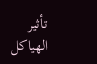تأثير الهياكل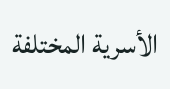الأسرية المختلفة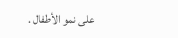على نمو الأطفال .